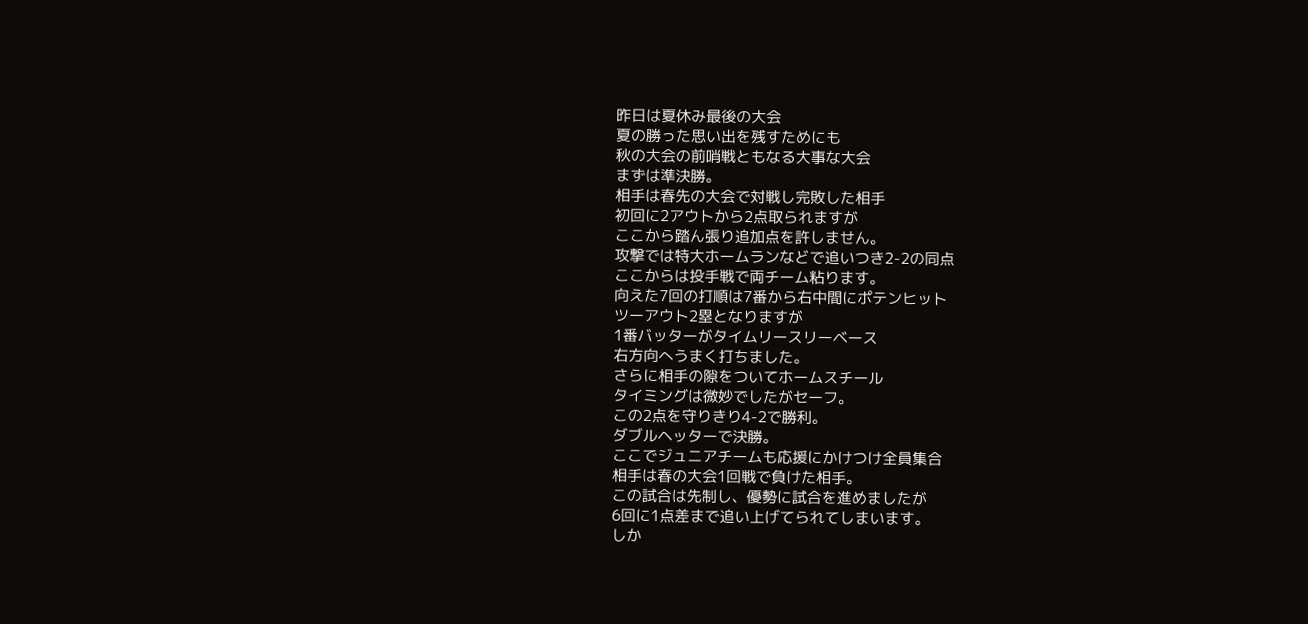昨日は夏休み最後の大会
夏の勝った思い出を残すためにも
秋の大会の前哨戦ともなる大事な大会
まずは準決勝。
相手は春先の大会で対戦し完敗した相手
初回に2アウトから2点取られますが
ここから踏ん張り追加点を許しません。
攻撃では特大ホームランなどで追いつき2-2の同点
ここからは投手戦で両チーム粘ります。
向えた7回の打順は7番から右中間にポテンヒット
ツーアウト2塁となりますが
1番バッターがタイムリースリーベース
右方向へうまく打ちました。
さらに相手の隙をついてホームスチール
タイミングは微妙でしたがセーフ。
この2点を守りきり4-2で勝利。
ダブルヘッターで決勝。
ここでジュニアチームも応援にかけつけ全員集合
相手は春の大会1回戦で負けた相手。
この試合は先制し、優勢に試合を進めましたが
6回に1点差まで追い上げてられてしまいます。
しか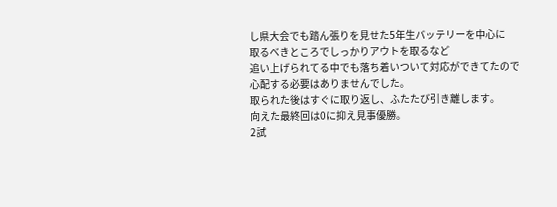し県大会でも踏ん張りを見せた5年生バッテリーを中心に
取るべきところでしっかりアウトを取るなど
追い上げられてる中でも落ち着いついて対応ができてたので
心配する必要はありませんでした。
取られた後はすぐに取り返し、ふたたび引き離します。
向えた最終回は0に抑え見事優勝。
2試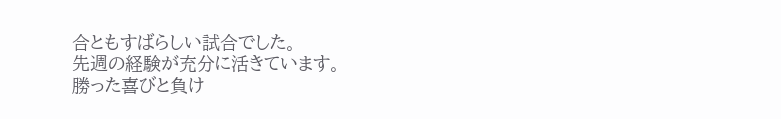合ともすばらしい試合でした。
先週の経験が充分に活きています。
勝った喜びと負け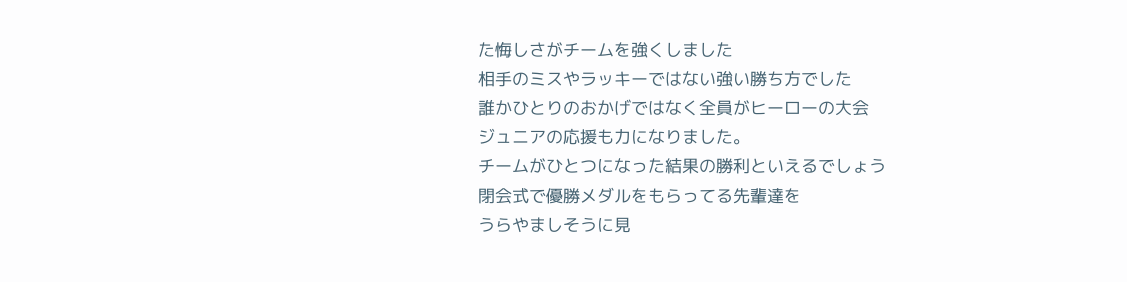た悔しさがチームを強くしました
相手のミスやラッキーではない強い勝ち方でした
誰かひとりのおかげではなく全員がヒーローの大会
ジュニアの応援も力になりました。
チームがひとつになった結果の勝利といえるでしょう
閉会式で優勝メダルをもらってる先輩達を
うらやましそうに見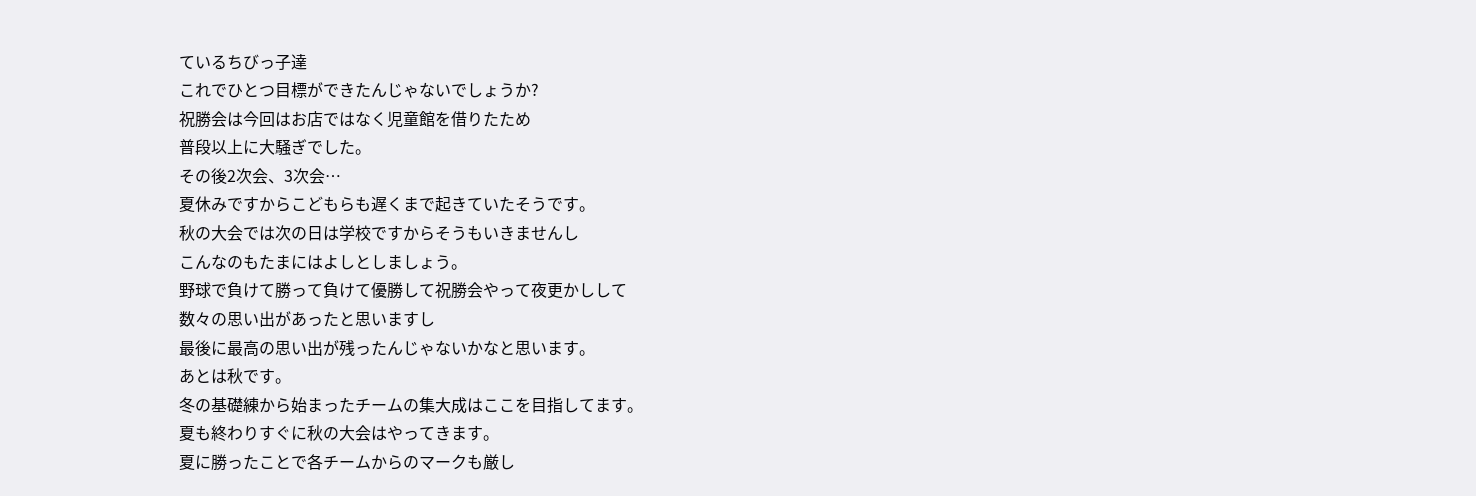ているちびっ子達
これでひとつ目標ができたんじゃないでしょうか?
祝勝会は今回はお店ではなく児童館を借りたため
普段以上に大騒ぎでした。
その後2次会、3次会…
夏休みですからこどもらも遅くまで起きていたそうです。
秋の大会では次の日は学校ですからそうもいきませんし
こんなのもたまにはよしとしましょう。
野球で負けて勝って負けて優勝して祝勝会やって夜更かしして
数々の思い出があったと思いますし
最後に最高の思い出が残ったんじゃないかなと思います。
あとは秋です。
冬の基礎練から始まったチームの集大成はここを目指してます。
夏も終わりすぐに秋の大会はやってきます。
夏に勝ったことで各チームからのマークも厳し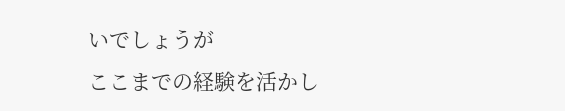いでしょうが
ここまでの経験を活かし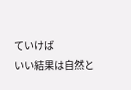ていけば
いい結果は自然と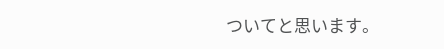ついてと思います。